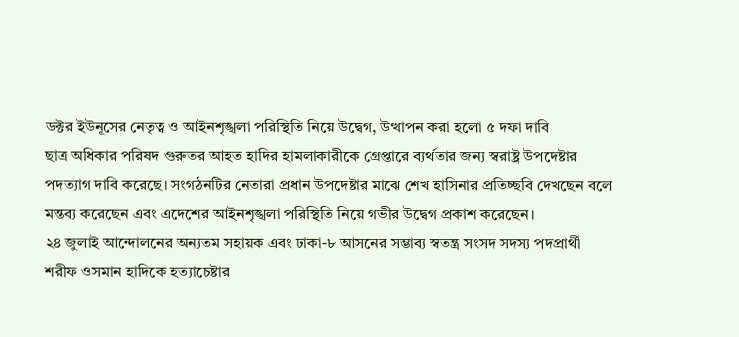ডক্টর ইউনূসের নেতৃত্ব ও আইনশৃঙ্খলা পরিস্থিতি নিয়ে উদ্বেগ, উত্থাপন করা হলো ৫ দফা দাবি
ছাত্র অধিকার পরিষদ গুরুতর আহত হাদির হামলাকারীকে গ্রেপ্তারে ব্যর্থতার জন্য স্বরাষ্ট্র উপদেষ্টার পদত্যাগ দাবি করেছে। সংগঠনটির নেতারা প্রধান উপদেষ্টার মাঝে শেখ হাসিনার প্রতিচ্ছবি দেখছেন বলে মন্তব্য করেছেন এবং এদেশের আইনশৃঙ্খলা পরিস্থিতি নিয়ে গভীর উদ্বেগ প্রকাশ করেছেন।
২৪ জুলাই আন্দোলনের অন্যতম সহায়ক এবং ঢাকা-৮ আসনের সম্ভাব্য স্বতন্ত্র সংসদ সদস্য পদপ্রার্থী শরীফ ওসমান হাদিকে হত্যাচেষ্টার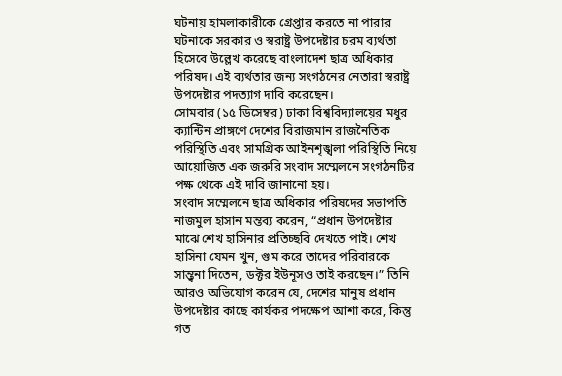ঘটনায় হামলাকারীকে গ্রেপ্তার করতে না পারার ঘটনাকে সরকার ও স্বরাষ্ট্র উপদেষ্টার চরম ব্যর্থতা হিসেবে উল্লেখ করেছে বাংলাদেশ ছাত্র অধিকার পরিষদ। এই ব্যর্থতার জন্য সংগঠনের নেতারা স্বরাষ্ট্র উপদেষ্টার পদত্যাগ দাবি করেছেন।
সোমবার (১৫ ডিসেম্বর) ঢাকা বিশ্ববিদ্যালয়ের মধুর ক্যান্টিন প্রাঙ্গণে দেশের বিরাজমান রাজনৈতিক পরিস্থিতি এবং সামগ্রিক আইনশৃঙ্খলা পরিস্থিতি নিয়ে আয়োজিত এক জরুরি সংবাদ সম্মেলনে সংগঠনটির পক্ষ থেকে এই দাবি জানানো হয়।
সংবাদ সম্মেলনে ছাত্র অধিকার পরিষদের সভাপতি নাজমুল হাসান মন্তব্য করেন, “প্রধান উপদেষ্টার মাঝে শেখ হাসিনার প্রতিচ্ছবি দেখতে পাই। শেখ হাসিনা যেমন খুন, গুম করে তাদের পরিবারকে সান্ত্বনা দিতেন, ডক্টর ইউনূসও তাই করছেন।” তিনি আরও অভিযোগ করেন যে, দেশের মানুষ প্রধান উপদেষ্টার কাছে কার্যকর পদক্ষেপ আশা করে, কিন্তু গত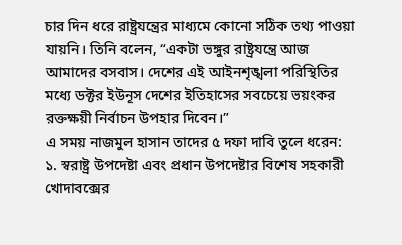চার দিন ধরে রাষ্ট্রযন্ত্রের মাধ্যমে কোনো সঠিক তথ্য পাওয়া যায়নি। তিনি বলেন, “একটা ভঙ্গুর রাষ্ট্রযন্ত্রে আজ আমাদের বসবাস। দেশের এই আইনশৃঙ্খলা পরিস্থিতির মধ্যে ডক্টর ইউনূস দেশের ইতিহাসের সবচেয়ে ভয়ংকর রক্তক্ষয়ী নির্বাচন উপহার দিবেন।”
এ সময় নাজমুল হাসান তাদের ৫ দফা দাবি তুলে ধরেন:
১. স্বরাষ্ট্র উপদেষ্টা এবং প্রধান উপদেষ্টার বিশেষ সহকারী খোদাবক্সের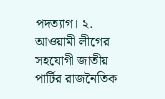পদত্যাগ। ২. আওয়ামী লীগের সহযোগী জাতীয় পার্টির রাজনৈতিক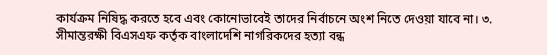কার্যক্রম নিষিদ্ধ করতে হবে এবং কোনোভাবেই তাদের নির্বাচনে অংশ নিতে দেওয়া যাবে না। ৩. সীমান্তরক্ষী বিএসএফ কর্তৃক বাংলাদেশি নাগরিকদের হত্যা বন্ধ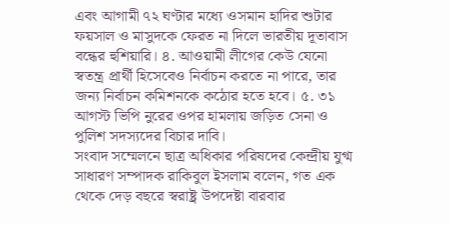এবং আগামী ৭২ ঘণ্টার মধ্যে ওসমান হাদির শুটার ফয়সাল ও মাসুদকে ফেরত না দিলে ভারতীয় দূতাবাস বন্ধের হুশিয়ারি। ৪. আওয়ামী লীগের কেউ যেনো স্বতন্ত্র প্রার্থী হিসেবেও নির্বাচন করতে না পারে, তার জন্য নির্বাচন কমিশনকে কঠোর হতে হবে। ৫. ৩১ আগস্ট ভিপি নুরের ওপর হামলায় জড়িত সেনা ও পুলিশ সদস্যদের বিচার দাবি।
সংবাদ সম্মেলনে ছাত্র অধিকার পরিষদের কেন্দ্রীয় যুগ্ম সাধারণ সম্পাদক রাকিবুল ইসলাম বলেন, গত এক থেকে দেড় বছরে স্বরাষ্ট্র উপদেষ্টা বারবার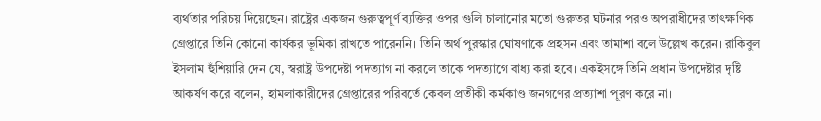ব্যর্থতার পরিচয় দিয়েছেন। রাষ্ট্রের একজন গুরুত্বপূর্ণ ব্যক্তির ওপর গুলি চালানোর মতো গুরুতর ঘটনার পরও অপরাধীদের তাৎক্ষণিক গ্রেপ্তারে তিনি কোনো কার্যকর ভূমিকা রাখতে পারেননি। তিনি অর্থ পুরস্কার ঘোষণাকে প্রহসন এবং তামাশা বলে উল্লেখ করেন। রাকিবুল ইসলাম হুঁশিয়ারি দেন যে, স্বরাষ্ট্র উপদেষ্টা পদত্যাগ না করলে তাকে পদত্যাগে বাধ্য করা হবে। একইসঙ্গে তিনি প্রধান উপদেষ্টার দৃষ্টি আকর্ষণ করে বলেন, হামলাকারীদের গ্রেপ্তারের পরিবর্তে কেবল প্রতীকী কর্মকাণ্ড জনগণের প্রত্যাশা পূরণ করে না।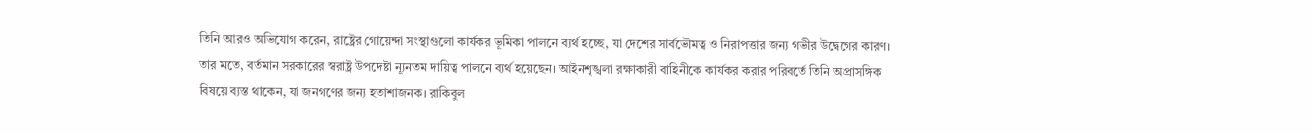তিনি আরও অভিযোগ করেন, রাষ্ট্রের গোয়েন্দা সংস্থাগুলো কার্যকর ভূমিকা পালনে ব্যর্থ হচ্ছে, যা দেশের সার্বভৌমত্ব ও নিরাপত্তার জন্য গভীর উদ্বেগের কারণ। তার মতে, বর্তমান সরকারের স্বরাষ্ট্র উপদেষ্টা ন্যূনতম দায়িত্ব পালনে ব্যর্থ হয়েছেন। আইনশৃঙ্খলা রক্ষাকারী বাহিনীকে কার্যকর করার পরিবর্তে তিনি অপ্রাসঙ্গিক বিষয়ে ব্যস্ত থাকেন, যা জনগণের জন্য হতাশাজনক। রাকিবুল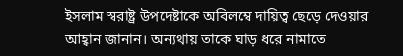ইসলাম স্বরাষ্ট্র উপদেষ্টাকে অবিলম্বে দায়িত্ব ছেড়ে দেওয়ার আহ্বান জানান। অন্যথায় তাকে ঘাড় ধরে নামাতে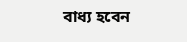বাধ্য হবেন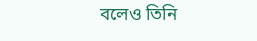বলেও তিনি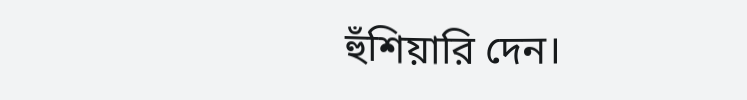হুঁশিয়ারি দেন।